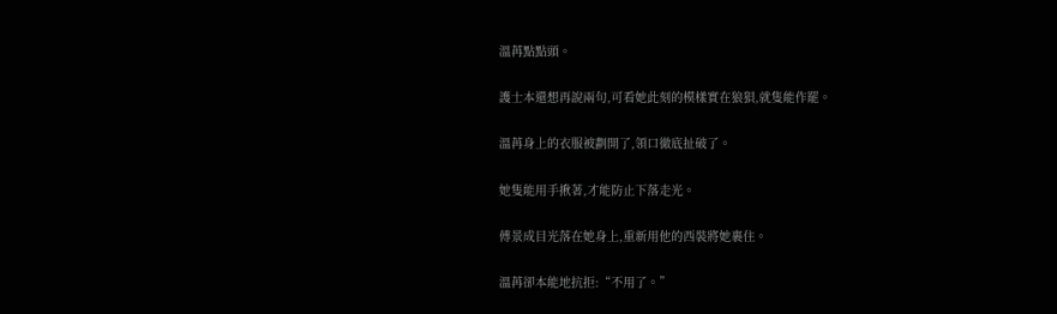溫苒點點頭。

護士本還想再說兩句,可看她此刻的模樣實在狼狽,就隻能作罷。

溫苒身上的衣服被劃開了,領口徹底扯破了。

她隻能用手揪著,才能防止下落走光。

傅景成目光落在她身上,重新用他的西裝將她裹住。

溫苒卻本能地抗拒:“不用了。”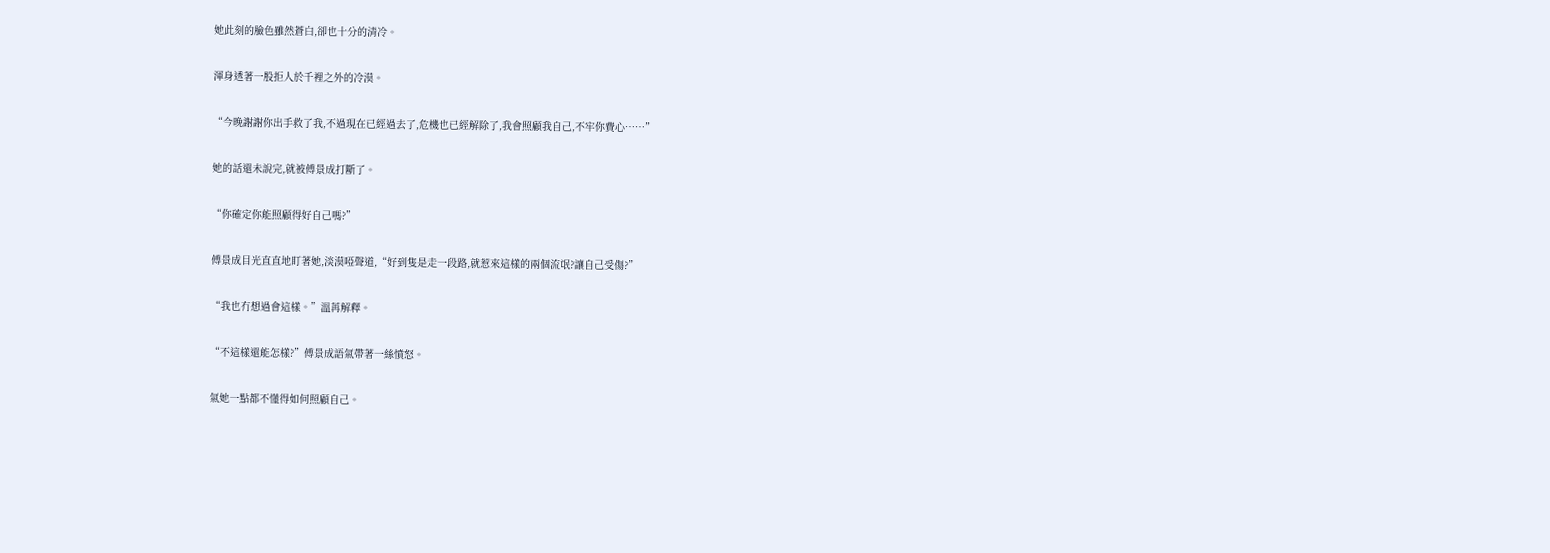她此刻的臉色雖然蒼白,卻也十分的清冷。

渾身透著一股拒人於千裡之外的冷漠。

“今晚謝謝你出手救了我,不過現在已經過去了,危機也已經解除了,我會照顧我自己,不牢你費心……”

她的話還未說完,就被傅景成打斷了。

“你確定你能照顧得好自己嗎?”

傅景成目光直直地盯著她,淡漠啞聲道,“好到隻是走一段路,就惹來這樣的兩個流氓?讓自己受傷?”

“我也冇想過會這樣。”溫苒解釋。

“不這樣還能怎樣?”傅景成語氣帶著一絲憤怒。

氣她一點都不懂得如何照顧自己。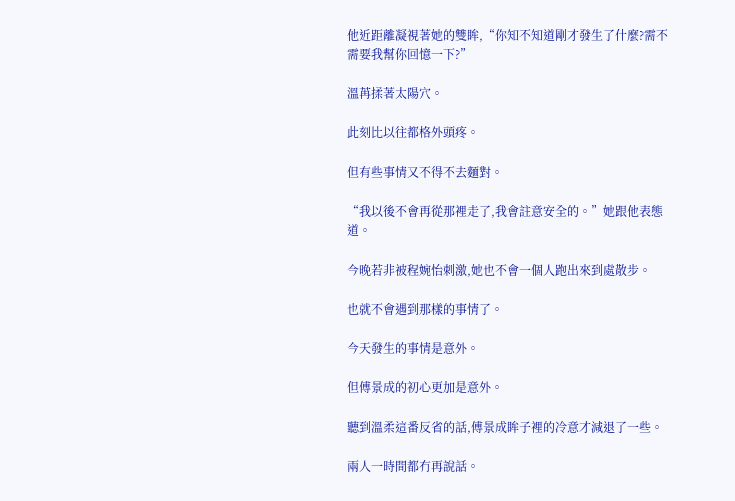他近距離凝視著她的雙眸,“你知不知道剛才發生了什麼?需不需要我幫你回憶一下?”

溫苒揉著太陽穴。

此刻比以往都格外頭疼。

但有些事情又不得不去麵對。

“我以後不會再從那裡走了,我會註意安全的。”她跟他表態道。

今晚若非被程婉怡刺激,她也不會一個人跑出來到處散步。

也就不會遇到那樣的事情了。

今天發生的事情是意外。

但傅景成的初心更加是意外。

聽到溫柔這番反省的話,傅景成眸子裡的冷意才減退了一些。

兩人一時間都冇再說話。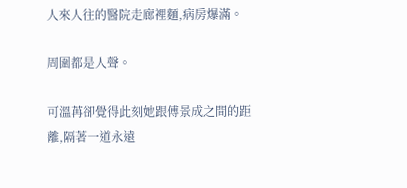人來人往的醫院走廊裡麵,病房爆滿。

周圍都是人聲。

可溫苒卻覺得此刻她跟傅景成之間的距離,隔著一道永遠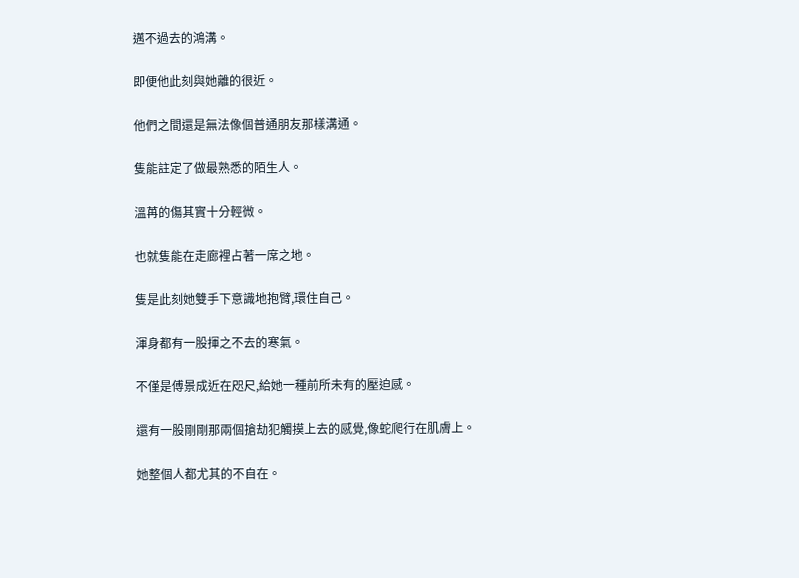邁不過去的鴻溝。

即便他此刻與她離的很近。

他們之間還是無法像個普通朋友那樣溝通。

隻能註定了做最熟悉的陌生人。

溫苒的傷其實十分輕微。

也就隻能在走廊裡占著一席之地。

隻是此刻她雙手下意識地抱臂,環住自己。

渾身都有一股揮之不去的寒氣。

不僅是傅景成近在咫尺,給她一種前所未有的壓迫感。

還有一股剛剛那兩個搶劫犯觸摸上去的感覺,像蛇爬行在肌膚上。

她整個人都尤其的不自在。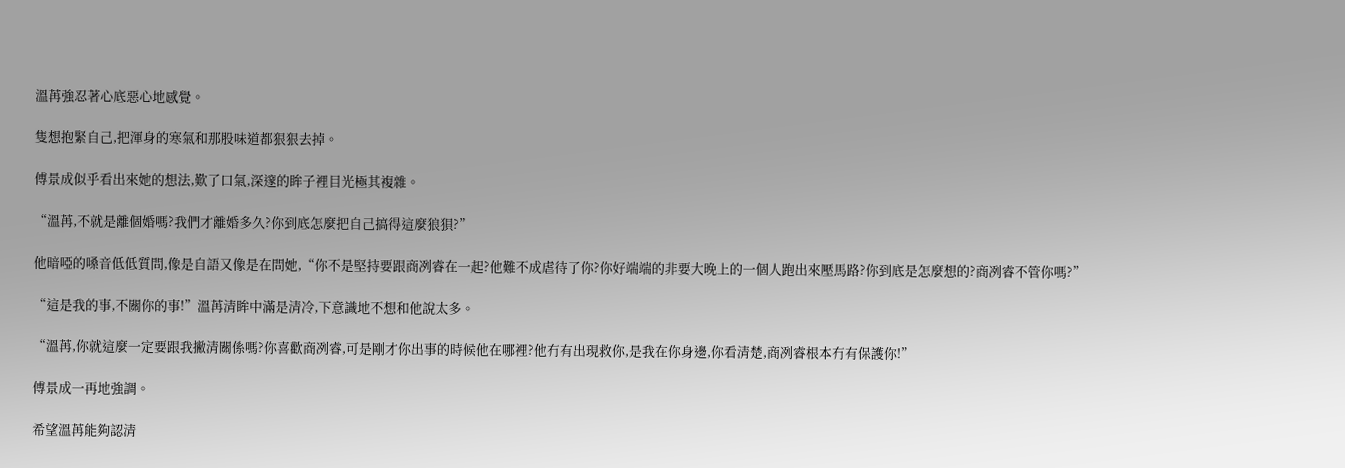溫苒強忍著心底惡心地感覺。

隻想抱緊自己,把渾身的寒氣和那股味道都狠狠去掉。

傅景成似乎看出來她的想法,歎了口氣,深邃的眸子裡目光極其複雜。

“溫苒,不就是離個婚嗎?我們才離婚多久?你到底怎麼把自己搞得這麼狼狽?”

他暗啞的嗓音低低質問,像是自語又像是在問她,“你不是堅持要跟商冽睿在一起?他難不成虐待了你?你好端端的非要大晚上的一個人跑出來壓馬路?你到底是怎麼想的?商冽睿不管你嗎?”

“這是我的事,不關你的事!”溫苒清眸中滿是清冷,下意識地不想和他說太多。

“溫苒,你就這麼一定要跟我撇清關係嗎?你喜歡商冽睿,可是剛才你出事的時候他在哪裡?他冇有出現救你,是我在你身邊,你看清楚,商冽睿根本冇有保護你!”

傅景成一再地強調。

希望溫苒能夠認清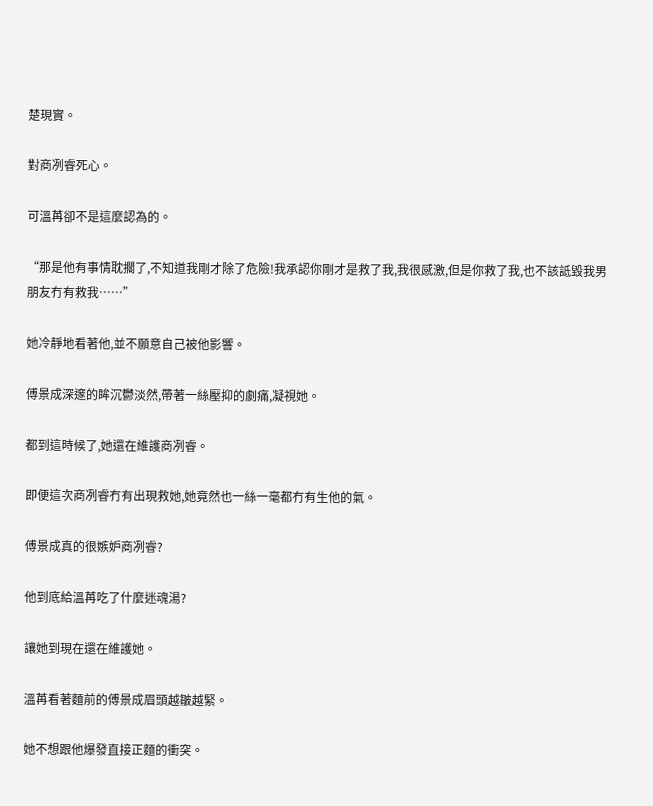楚現實。

對商冽睿死心。

可溫苒卻不是這麼認為的。

“那是他有事情耽擱了,不知道我剛才除了危險!我承認你剛才是救了我,我很感激,但是你救了我,也不該詆毀我男朋友冇有救我……”

她冷靜地看著他,並不願意自己被他影響。

傅景成深邃的眸沉鬱淡然,帶著一絲壓抑的劇痛,凝視她。

都到這時候了,她還在維護商冽睿。

即便這次商冽睿冇有出現救她,她竟然也一絲一毫都冇有生他的氣。

傅景成真的很嫉妒商冽睿?

他到底給溫苒吃了什麼迷魂湯?

讓她到現在還在維護她。

溫苒看著麵前的傅景成眉頭越皺越緊。

她不想跟他爆發直接正麵的衝突。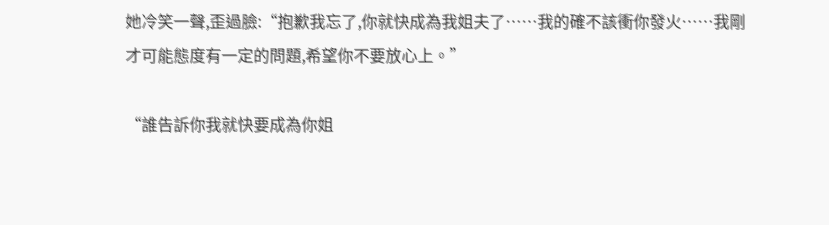她冷笑一聲,歪過臉:“抱歉我忘了,你就快成為我姐夫了……我的確不該衝你發火……我剛才可能態度有一定的問題,希望你不要放心上。”

“誰告訴你我就快要成為你姐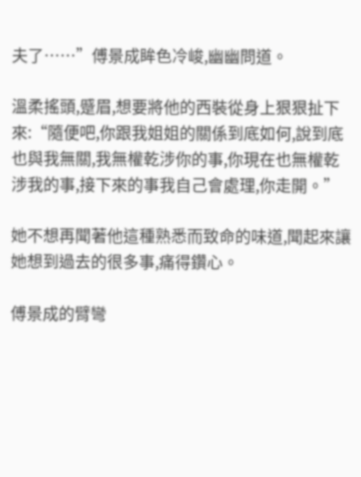夫了……”傅景成眸色冷峻,幽幽問道。

溫柔搖頭,蹙眉,想要將他的西裝從身上狠狠扯下來:“隨便吧,你跟我姐姐的關係到底如何,說到底也與我無關,我無權乾涉你的事,你現在也無權乾涉我的事,接下來的事我自己會處理,你走開。”

她不想再聞著他這種熟悉而致命的味道,聞起來讓她想到過去的很多事,痛得鑽心。

傅景成的臂彎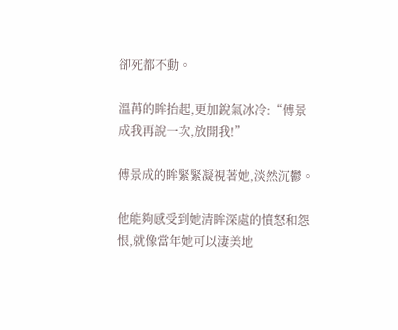卻死都不動。

溫苒的眸抬起,更加銳氣冰冷:“傅景成我再說一次,放開我!”

傅景成的眸緊緊凝視著她,淡然沉鬱。

他能夠感受到她清眸深處的憤怒和怨恨,就像當年她可以淒美地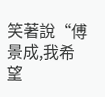笑著說“傅景成,我希望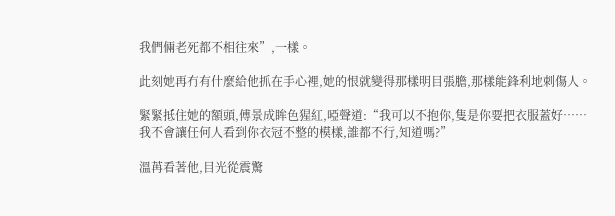我們倆老死都不相往來”,一樣。

此刻她再冇有什麼給他抓在手心裡,她的恨就變得那樣明目張膽,那樣能鋒利地刺傷人。

緊緊抵住她的額頭,傅景成眸色猩紅,啞聲道:“我可以不抱你,隻是你要把衣服蓋好……我不會讓任何人看到你衣冠不整的模樣,誰都不行,知道嗎?”

溫苒看著他,目光從震驚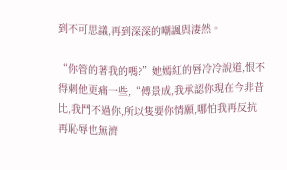到不可思議,再到深深的嘲諷與淒然。

“你管的著我的嗎?”她嫣紅的唇冷冷說道,恨不得刺他更痛一些,“傅景成,我承認你現在今非昔比,我鬥不過你,所以隻要你情願,哪怕我再反抗再恥辱也無濟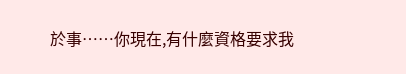於事……你現在,有什麼資格要求我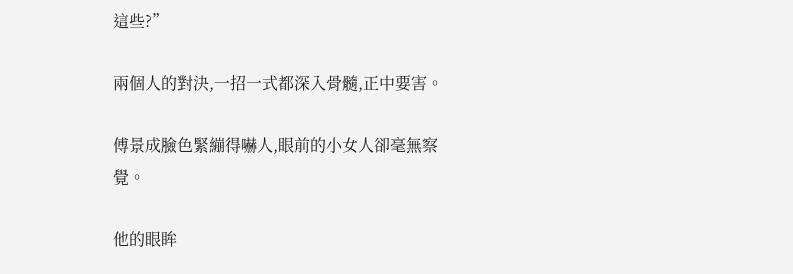這些?”

兩個人的對決,一招一式都深入骨髓,正中要害。

傅景成臉色緊繃得嚇人,眼前的小女人卻毫無察覺。

他的眼眸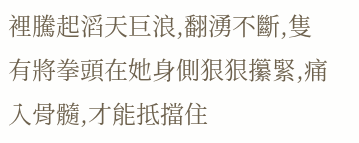裡騰起滔天巨浪,翻湧不斷,隻有將拳頭在她身側狠狠攥緊,痛入骨髓,才能抵擋住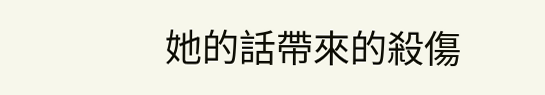她的話帶來的殺傷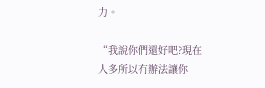力。

“我說你們還好吧?現在人多所以冇辦法讓你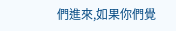們進來,如果你們覺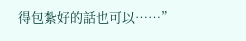得包紮好的話也可以……”